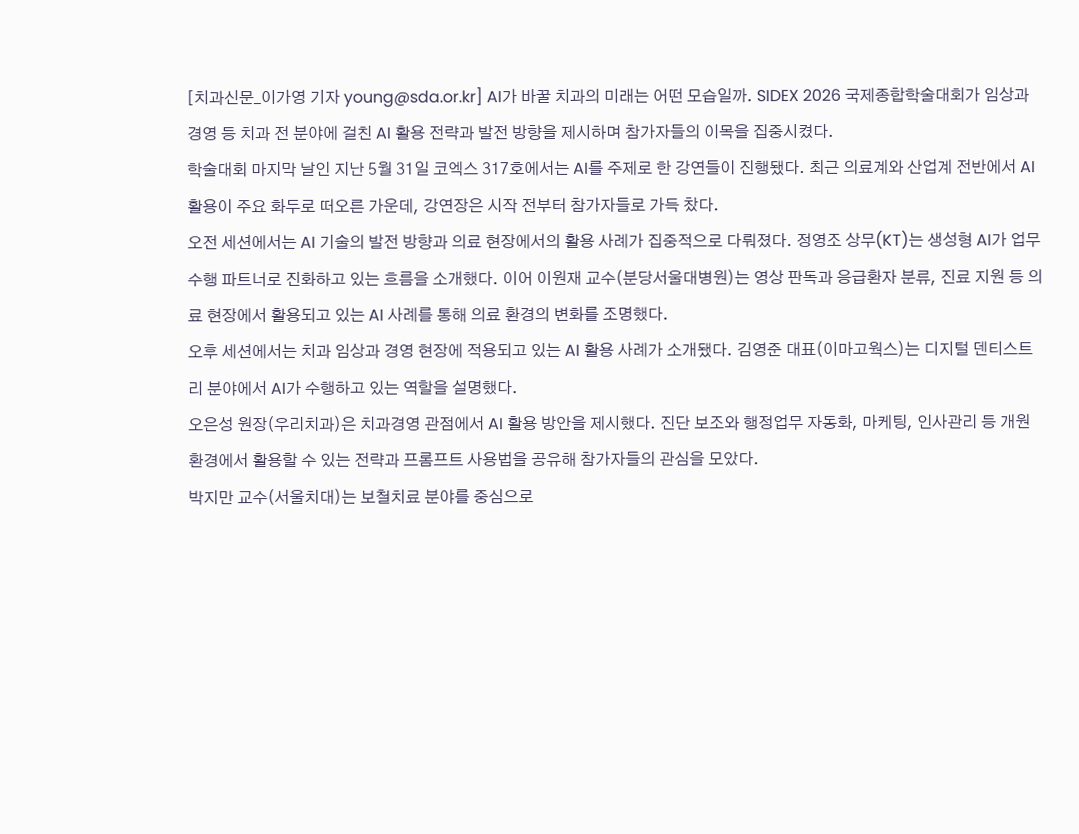[치과신문_이가영 기자 young@sda.or.kr] AI가 바꿀 치과의 미래는 어떤 모습일까. SIDEX 2026 국제종합학술대회가 임상과 경영 등 치과 전 분야에 걸친 AI 활용 전략과 발전 방향을 제시하며 참가자들의 이목을 집중시켰다.
학술대회 마지막 날인 지난 5월 31일 코엑스 317호에서는 AI를 주제로 한 강연들이 진행됐다. 최근 의료계와 산업계 전반에서 AI 활용이 주요 화두로 떠오른 가운데, 강연장은 시작 전부터 참가자들로 가득 찼다.
오전 세션에서는 AI 기술의 발전 방향과 의료 현장에서의 활용 사례가 집중적으로 다뤄졌다. 정영조 상무(KT)는 생성형 AI가 업무 수행 파트너로 진화하고 있는 흐름을 소개했다. 이어 이원재 교수(분당서울대병원)는 영상 판독과 응급환자 분류, 진료 지원 등 의료 현장에서 활용되고 있는 AI 사례를 통해 의료 환경의 변화를 조명했다.
오후 세션에서는 치과 임상과 경영 현장에 적용되고 있는 AI 활용 사례가 소개됐다. 김영준 대표(이마고웍스)는 디지털 덴티스트리 분야에서 AI가 수행하고 있는 역할을 설명했다.
오은성 원장(우리치과)은 치과경영 관점에서 AI 활용 방안을 제시했다. 진단 보조와 행정업무 자동화, 마케팅, 인사관리 등 개원 환경에서 활용할 수 있는 전략과 프롬프트 사용법을 공유해 참가자들의 관심을 모았다.
박지만 교수(서울치대)는 보철치료 분야를 중심으로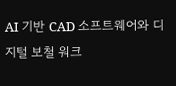AI 기반 CAD 소프트웨어와 디지털 보철 워크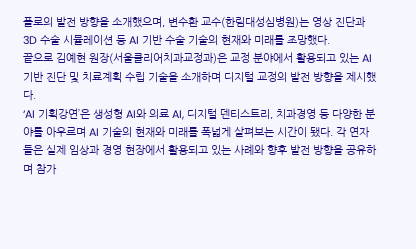플로의 발전 방향을 소개했으며, 변수환 교수(한림대성심병원)는 영상 진단과 3D 수술 시뮬레이션 등 AI 기반 수술 기술의 현재와 미래를 조망했다.
끝으로 김예현 원장(서울클리어치과교정과)은 교정 분야에서 활용되고 있는 AI 기반 진단 및 치료계획 수립 기술을 소개하며 디지털 교정의 발전 방향을 제시했다.
‘AI 기획강연’은 생성형 AI와 의료 AI, 디지털 덴티스트리, 치과경영 등 다양한 분야를 아우르며 AI 기술의 현재와 미래를 폭넓게 살펴보는 시간이 됐다. 각 연자들은 실제 임상과 경영 현장에서 활용되고 있는 사례와 향후 발전 방향을 공유하며 참가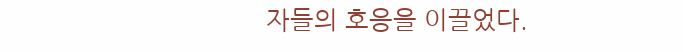자들의 호응을 이끌었다.